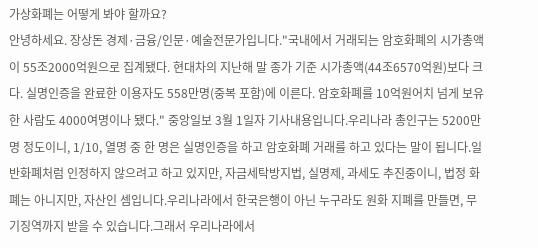가상화폐는 어떻게 봐야 할까요?
안녕하세요. 장상돈 경제·금융/인문·예술전문가입니다."국내에서 거래되는 암호화폐의 시가총액이 55조2000억원으로 집계됐다. 현대차의 지난해 말 종가 기준 시가총액(44조6570억원)보다 크다. 실명인증을 완료한 이용자도 558만명(중복 포함)에 이른다. 암호화폐를 10억원어치 넘게 보유한 사람도 4000여명이나 됐다." 중앙일보 3월 1일자 기사내용입니다.우리나라 총인구는 5200만명 정도이니, 1/10, 열명 중 한 명은 실명인증을 하고 암호화폐 거래를 하고 있다는 말이 됩니다.일반화폐처럼 인정하지 않으려고 하고 있지만, 자금세탁방지법, 실명제, 과세도 추진중이니, 법정 화폐는 아니지만, 자산인 셈입니다.우리나라에서 한국은행이 아닌 누구라도 원화 지폐를 만들면, 무기징역까지 받을 수 있습니다.그래서 우리나라에서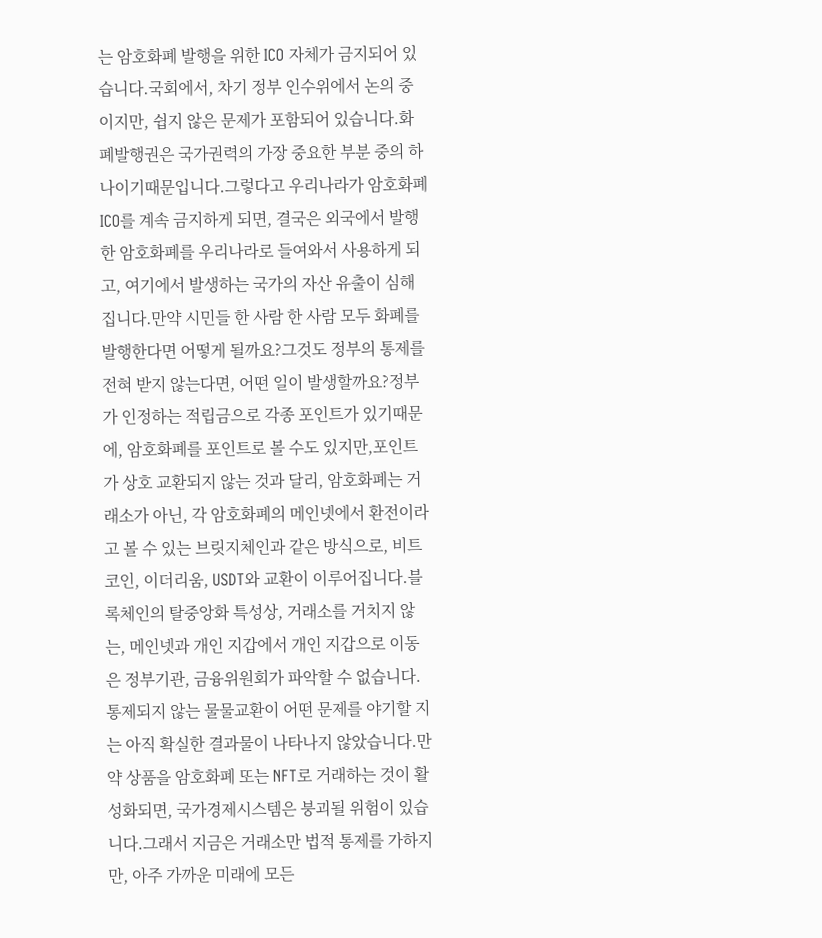는 암호화폐 발행을 위한 ICO 자체가 금지되어 있습니다.국회에서, 차기 정부 인수위에서 논의 중이지만, 쉽지 않은 문제가 포함되어 있습니다.화폐발행권은 국가권력의 가장 중요한 부분 중의 하나이기때문입니다.그렇다고 우리나라가 암호화폐 ICO를 계속 금지하게 되면, 결국은 외국에서 발행한 암호화폐를 우리나라로 들여와서 사용하게 되고, 여기에서 발생하는 국가의 자산 유출이 심해집니다.만약 시민들 한 사람 한 사람 모두 화폐를 발행한다면 어떻게 될까요?그것도 정부의 통제를 전혀 받지 않는다면, 어떤 일이 발생할까요?정부가 인정하는 적립금으로 각종 포인트가 있기때문에, 암호화폐를 포인트로 볼 수도 있지만,포인트가 상호 교환되지 않는 것과 달리, 암호화폐는 거래소가 아닌, 각 암호화폐의 메인넷에서 환전이라고 볼 수 있는 브릿지체인과 같은 방식으로, 비트코인, 이더리움, USDT와 교환이 이루어집니다.블록체인의 탈중앙화 특성상, 거래소를 거치지 않는, 메인넷과 개인 지갑에서 개인 지갑으로 이동은 정부기관, 금융위원회가 파악할 수 없습니다.통제되지 않는 물물교환이 어떤 문제를 야기할 지는 아직 확실한 결과물이 나타나지 않았습니다.만약 상품을 암호화폐 또는 NFT로 거래하는 것이 활성화되면, 국가경제시스템은 붕괴될 위험이 있습니다.그래서 지금은 거래소만 법적 통제를 가하지만, 아주 가까운 미래에 모든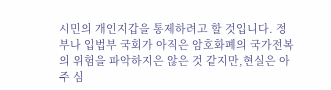시민의 개인지갑을 통제하려고 할 것입니다. 정부나 입법부 국회가 아직은 암호화폐의 국가전복의 위험을 파악하지은 않은 것 같지만,현실은 아주 심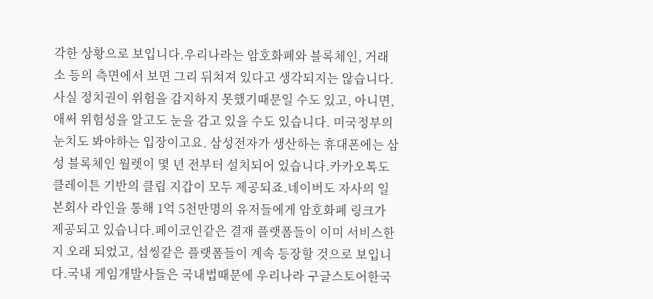각한 상황으로 보입니다.우리나라는 암호화폐와 블록체인, 거래소 등의 측면에서 보면 그리 뒤쳐져 있다고 생각되지는 않습니다.사실 정치권이 위험을 감지하지 못했기때문일 수도 있고, 아니면, 애써 위험성을 알고도 눈을 감고 있을 수도 있습니다. 미국정부의 눈치도 봐야하는 입장이고요. 삼성전자가 생산하는 휴대폰에는 삼성 블록체인 월렛이 몇 년 전부터 설치되어 있습니다.카카오톡도 클레이튼 기반의 클립 지갑이 모두 제공되죠.네이버도 자사의 일본회사 라인을 통해 1억 5천만명의 유저들에게 암호화폐 링크가 제공되고 있습니다.페이코인같은 결재 플랫폼들이 이미 서비스한 지 오래 되었고, 섬씽같은 플랫폼들이 계속 등장할 것으로 보입니다.국내 게임개발사들은 국내법때문에 우리나라 구글스토어한국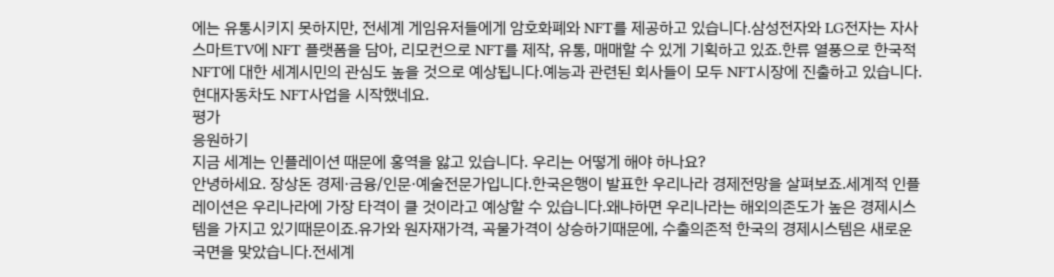에는 유통시키지 못하지만, 전세계 게임유저들에게 암호화폐와 NFT를 제공하고 있습니다.삼성전자와 LG전자는 자사 스마트TV에 NFT 플랫폼을 담아, 리모컨으로 NFT를 제작, 유통, 매매할 수 있게 기획하고 있죠.한류 열풍으로 한국적 NFT에 대한 세계시민의 관심도 높을 것으로 예상됩니다.예능과 관련된 회사들이 모두 NFT시장에 진출하고 있습니다.현대자동차도 NFT사업을 시작했네요.
평가
응원하기
지금 세계는 인플레이션 때문에 홍역을 앓고 있습니다. 우리는 어떻게 해야 하나요?
안녕하세요. 장상돈 경제·금융/인문·예술전문가입니다.한국은행이 발표한 우리나라 경제전망을 살펴보죠.세계적 인플레이션은 우리나라에 가장 타격이 클 것이라고 예상할 수 있습니다.왜냐하면 우리나라는 해외의존도가 높은 경제시스템을 가지고 있기때문이죠.유가와 원자재가격, 곡물가격이 상승하기때문에, 수출의존적 한국의 경제시스템은 새로운 국면을 맞았습니다.전세계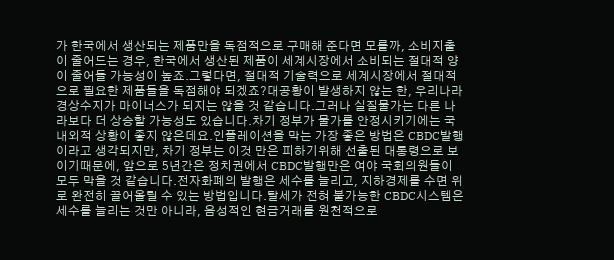가 한국에서 생산되는 제품만을 독점적으로 구매해 준다면 모를까, 소비지출이 줄어드는 경우, 한국에서 생산된 제품이 세계시장에서 소비되는 절대적 양이 줄어들 가능성이 높죠.그렇다면, 절대적 기술력으로 세계시장에서 절대적으로 필요한 제품들을 독점해야 되겠죠?대공황이 발생하지 않는 한, 우리나라 경상수지가 마이너스가 되지는 않을 것 같습니다.그러나 실질물가는 다른 나라보다 더 상승할 가능성도 있습니다.차기 정부가 물가를 안정시키기에는 국내외적 상황이 좋지 않은데요.인플레이션을 막는 가장 좋은 방법은 CBDC발행이라고 생각되지만, 차기 정부는 이것 만은 피하기위해 선출된 대통령으로 보이기때문에, 앞으로 5년간은 정치권에서 CBDC발행만은 여야 국회의원들이 모두 막을 것 같습니다.전자화폐의 발행은 세수를 늘리고, 지하경제를 수면 위로 완전히 끌어올릴 수 있는 방법입니다.탈세가 전혀 불가능한 CBDC시스템은 세수를 늘리는 것만 아니라, 음성적인 현금거래를 원천적으로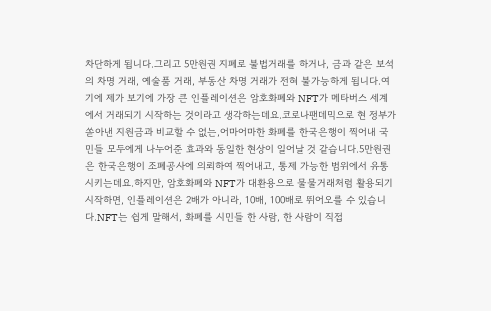차단하게 됩니다.그리고 5만원권 지폐로 불법거래를 하거나, 금과 같은 보석의 차명 거래, 예술품 거래, 부동산 차명 거래가 전혀 불가능하게 됩니다.여기에 제가 보기에 가장 큰 인플레이션은 암호화폐와 NFT가 메타버스 세계에서 거래되기 시작하는 것이라고 생각하는데요.코로나팬데믹으로 현 정부가 쏟아낸 지원금과 비교할 수 없는,어마어마한 화폐를 한국은행이 찍어내 국민들 모두에게 나누어준 효과와 동일한 현상이 일어날 것 같습니다.5만원권은 한국은행이 조폐공사에 의뢰하여 찍어내고, 통제 가능한 범위에서 유통시키는데요.하지만, 암호화폐와 NFT가 대환용으로 물물거래처럼 활용되기 시작하면, 인플레이션은 2배가 아니라, 10배, 100배로 뛰어오를 수 있습니다.NFT는 쉽게 말해서, 화폐를 시민들 한 사람, 한 사람이 직접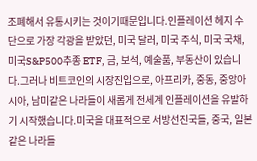조폐해서 유통시키는 것이기때문입니다.인플레이션 헤지 수단으로 가장 각광을 받았던, 미국 달러, 미국 주식, 미국 국채, 미국S&P500추종 ETF, 금, 보석, 예술품, 부동산이 있습니다.그러나 비트코인의 시장진입으로, 아프리카, 중동, 중앙아시아, 남미같은 나라들이 새롭게 전세계 인플레이션을 유발하기 시작했습니다.미국을 대표적으로 서방선진국들, 중국, 일본같은 나라들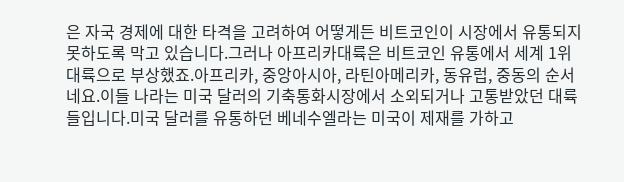은 자국 경제에 대한 타격을 고려하여 어떻게든 비트코인이 시장에서 유통되지 못하도록 막고 있습니다.그러나 아프리카대륙은 비트코인 유통에서 세계 1위 대륙으로 부상했죠.아프리카, 중앙아시아, 라틴아메리카, 동유럽, 중동의 순서네요.이들 나라는 미국 달러의 기축통화시장에서 소외되거나 고통받았던 대륙들입니다.미국 달러를 유통하던 베네수엘라는 미국이 제재를 가하고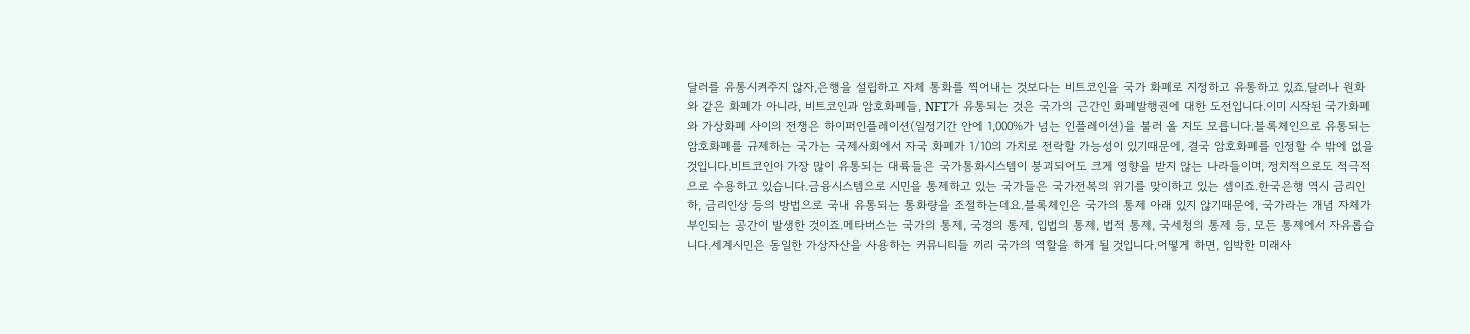달러를 유통시켜주지 않자,은행을 설립하고 자체 통화를 찍어내는 것보다는 비트코인을 국가 화폐로 지정하고 유통하고 있죠.달러나 원화와 같은 화폐가 아니라, 비트코인과 암호화폐들, NFT가 유통되는 것은 국가의 근간인 화폐발행권에 대한 도전입니다.이미 시작된 국가화폐와 가상화폐 사이의 전쟁은 하이퍼인플레이션(일정기간 안에 1,000%가 넘는 인플레이션)을 불러 올 지도 모릅니다.블록체인으로 유통되는 암호화폐를 규제하는 국가는 국제사회에서 자국 화폐가 1/10의 가치로 전락할 가능성이 있기때문에, 결국 암호화폐를 인정할 수 밖에 없을 것입니다.비트코인이 가장 많이 유통되는 대륙들은 국가통화시스템이 붕괴되어도 크게 영향을 받지 않는 나라들이며, 정치적으로도 적극적으로 수용하고 있습니다.금융시스템으로 시민을 통제하고 있는 국가들은 국가전복의 위기를 맞이하고 있는 셈이죠.한국은행 역시 금리인하, 금리인상 등의 방법으로 국내 유통되는 통화량을 조절하는데요.블록체인은 국가의 통제 아래 있지 않기때문에, 국가라는 개념 자체가 부인되는 공간이 발생한 것이죠.메타버스는 국가의 통제, 국경의 통제, 입법의 통제, 법적 통제, 국세청의 통제 등, 모든 통제에서 자유롭습니다.세계시민은 동일한 가상자산을 사용하는 커뮤니티들 끼리 국가의 역할을 하게 될 것입니다.어떻게 하면, 임박한 미래사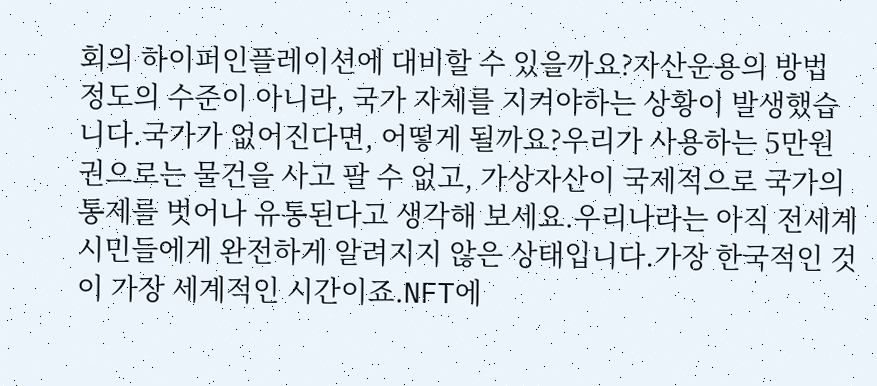회의 하이퍼인플레이션에 대비할 수 있을까요?자산운용의 방법 정도의 수준이 아니라, 국가 자체를 지켜야하는 상황이 발생했습니다.국가가 없어진다면, 어떻게 될까요?우리가 사용하는 5만원권으로는 물건을 사고 팔 수 없고, 가상자산이 국제적으로 국가의 통제를 벗어나 유통된다고 생각해 보세요.우리나라는 아직 전세계 시민들에게 완전하게 알려지지 않은 상태입니다.가장 한국적인 것이 가장 세계적인 시간이죠.NFT에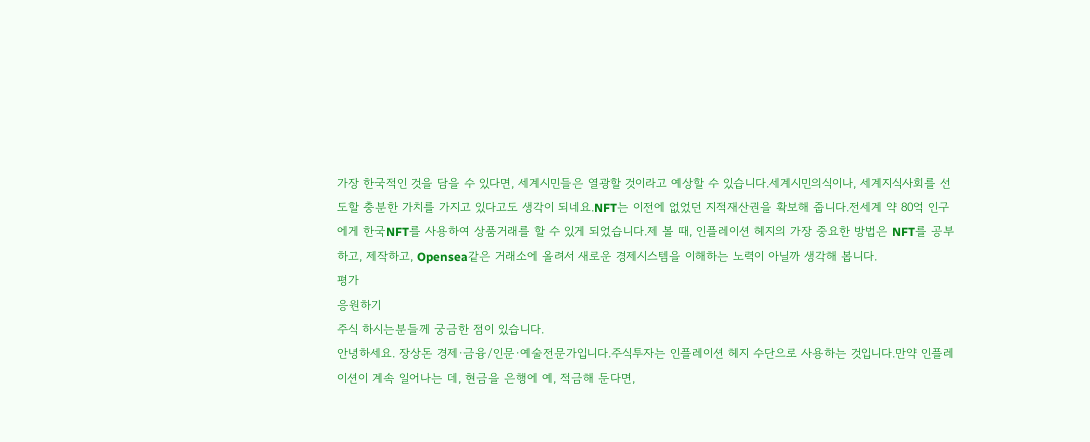가장 한국적인 것을 담을 수 있다면, 세계시민들은 열광할 것이라고 예상할 수 있습니다.세계시민의식이나, 세계지식사회를 선도할 충분한 가치를 가지고 있다고도 생각이 되네요.NFT는 이전에 없었던 지적재산권을 확보해 줍니다.전세계 약 80억 인구에게 한국NFT를 사용하여 상품거래를 할 수 있게 되었습니다.제 볼 때, 인플레이션 헤지의 가장 중요한 방법은 NFT를 공부하고, 제작하고, Opensea같은 거래소에 올려서 새로운 경제시스템을 이해하는 노력이 아닐까 생각해 봅니다.
평가
응원하기
주식 하시는분들께 궁금한 점이 있습니다.
안녕하세요. 장상돈 경제·금융/인문·예술전문가입니다.주식투자는 인플레이션 헤지 수단으로 사용하는 것입니다.만약 인플레이션이 계속 일어나는 데, 현금을 은행에 예, 적금해 둔다면,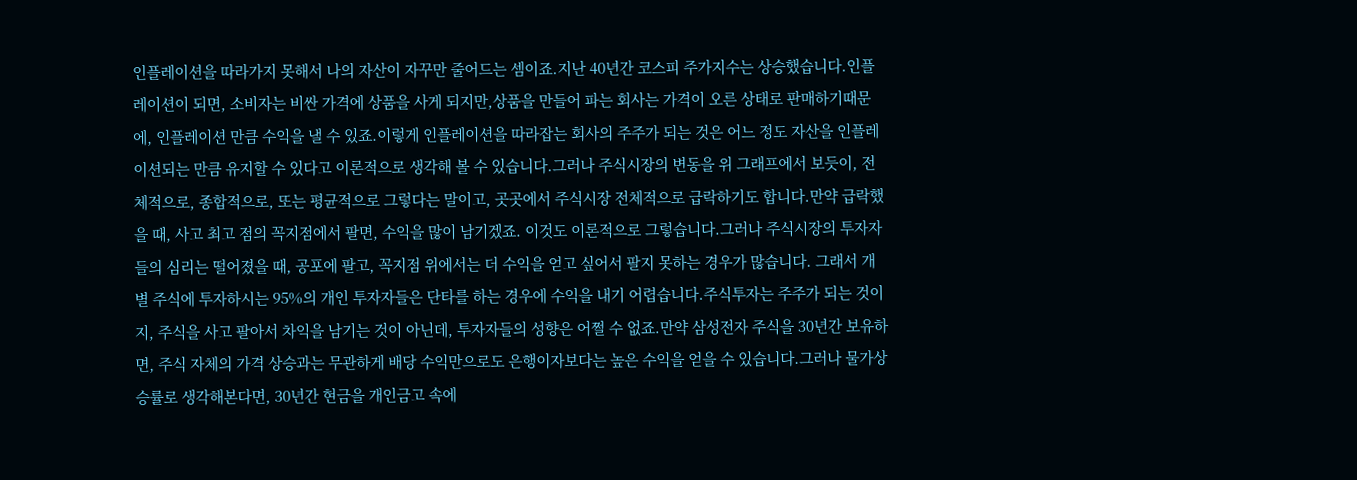인플레이션을 따라가지 못해서 나의 자산이 자꾸만 줄어드는 셈이죠.지난 40년간 코스피 주가지수는 상승했습니다.인플레이션이 되면, 소비자는 비싼 가격에 상품을 사게 되지만,상품을 만들어 파는 회사는 가격이 오른 상태로 판매하기때문에, 인플레이션 만큼 수익을 낼 수 있죠.이렇게 인플레이션을 따라잡는 회사의 주주가 되는 것은 어느 정도 자산을 인플레이션되는 만큼 유지할 수 있다고 이론적으로 생각해 볼 수 있습니다.그러나 주식시장의 변동을 위 그래프에서 보듯이, 전체적으로, 종합적으로, 또는 평균적으로 그렇다는 말이고, 곳곳에서 주식시장 전체적으로 급락하기도 합니다.만약 급락했을 때, 사고 최고 점의 꼭지점에서 팔면, 수익을 많이 남기겠죠. 이것도 이론적으로 그렇습니다.그러나 주식시장의 투자자들의 심리는 떨어졌을 때, 공포에 팔고, 꼭지점 위에서는 더 수익을 얻고 싶어서 팔지 못하는 경우가 많습니다. 그래서 개별 주식에 투자하시는 95%의 개인 투자자들은 단타를 하는 경우에 수익을 내기 어렵습니다.주식투자는 주주가 되는 것이지, 주식을 사고 팔아서 차익을 남기는 것이 아닌데, 투자자들의 성향은 어쩔 수 없죠.만약 삼성전자 주식을 30년간 보유하면, 주식 자체의 가격 상승과는 무관하게 배당 수익만으로도 은행이자보다는 높은 수익을 얻을 수 있습니다.그러나 물가상승률로 생각해본다면, 30년간 현금을 개인금고 속에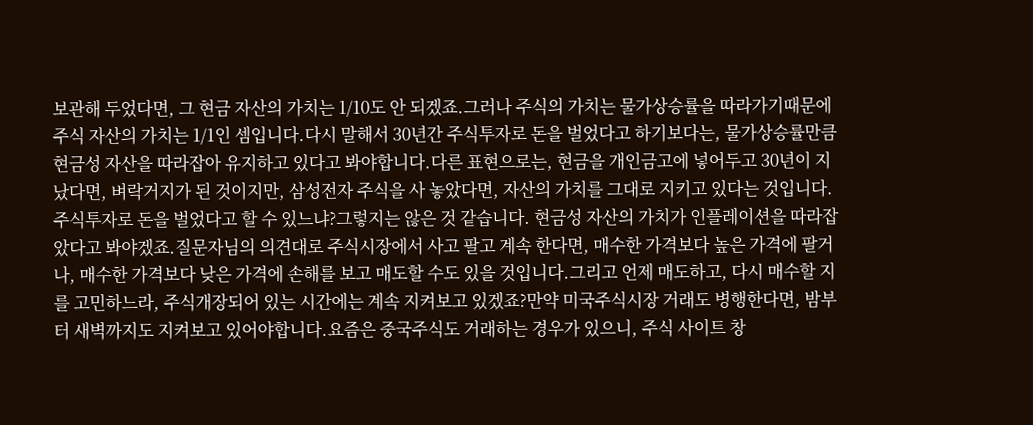보관해 두었다면, 그 현금 자산의 가치는 1/10도 안 되겠죠.그러나 주식의 가치는 물가상승률을 따라가기때문에 주식 자산의 가치는 1/1인 셈입니다.다시 말해서 30년간 주식투자로 돈을 벌었다고 하기보다는, 물가상승률만큼 현금성 자산을 따라잡아 유지하고 있다고 봐야합니다.다른 표현으로는, 현금을 개인금고에 넣어두고 30년이 지났다면, 벼락거지가 된 것이지만, 삼성전자 주식을 사 놓았다면, 자산의 가치를 그대로 지키고 있다는 것입니다.주식투자로 돈을 벌었다고 할 수 있느냐?그렇지는 않은 것 같습니다. 현금성 자산의 가치가 인플레이션을 따라잡았다고 봐야겠죠.질문자님의 의견대로 주식시장에서 사고 팔고 계속 한다면, 매수한 가격보다 높은 가격에 팔거나, 매수한 가격보다 낮은 가격에 손해를 보고 매도할 수도 있을 것입니다.그리고 언제 매도하고, 다시 매수할 지를 고민하느라, 주식개장되어 있는 시간에는 계속 지켜보고 있겠죠?만약 미국주식시장 거래도 병행한다면, 밤부터 새벽까지도 지켜보고 있어야합니다.요즘은 중국주식도 거래하는 경우가 있으니, 주식 사이트 창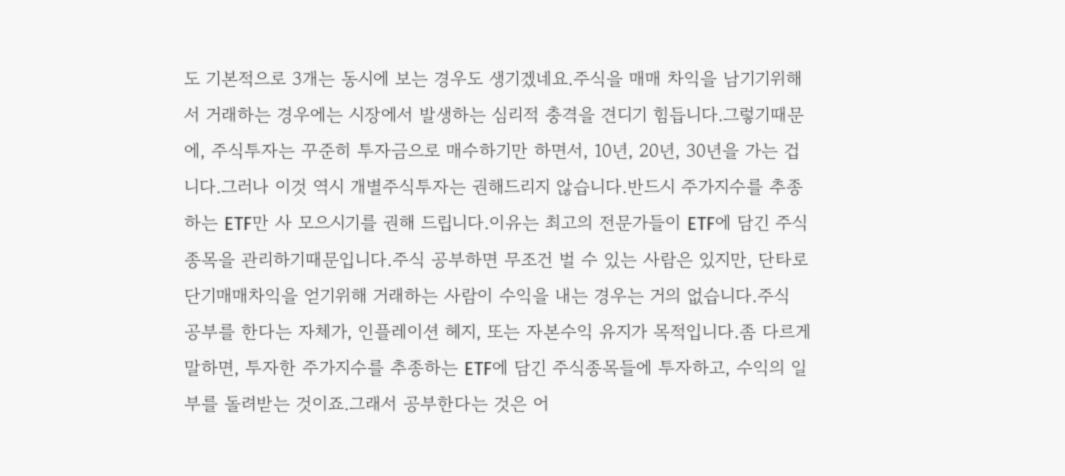도 기본적으로 3개는 동시에 보는 경우도 생기겠네요.주식을 매매 차익을 남기기위해서 거래하는 경우에는 시장에서 발생하는 심리적 충격을 견디기 힘듭니다.그렇기때문에, 주식투자는 꾸준히 투자금으로 매수하기만 하면서, 10년, 20년, 30년을 가는 겁니다.그러나 이것 역시 개별주식투자는 권해드리지 않습니다.반드시 주가지수를 추종하는 ETF만 사 모으시기를 권해 드립니다.이유는 최고의 전문가들이 ETF에 담긴 주식종목을 관리하기때문입니다.주식 공부하면 무조건 벌 수 있는 사람은 있지만, 단타로 단기매매차익을 얻기위해 거래하는 사람이 수익을 내는 경우는 거의 없습니다.주식 공부를 한다는 자체가, 인플레이션 헤지, 또는 자본수익 유지가 목적입니다.좀 다르게 말하면, 투자한 주가지수를 추종하는 ETF에 담긴 주식종목들에 투자하고, 수익의 일부를 돌려받는 것이죠.그래서 공부한다는 것은 어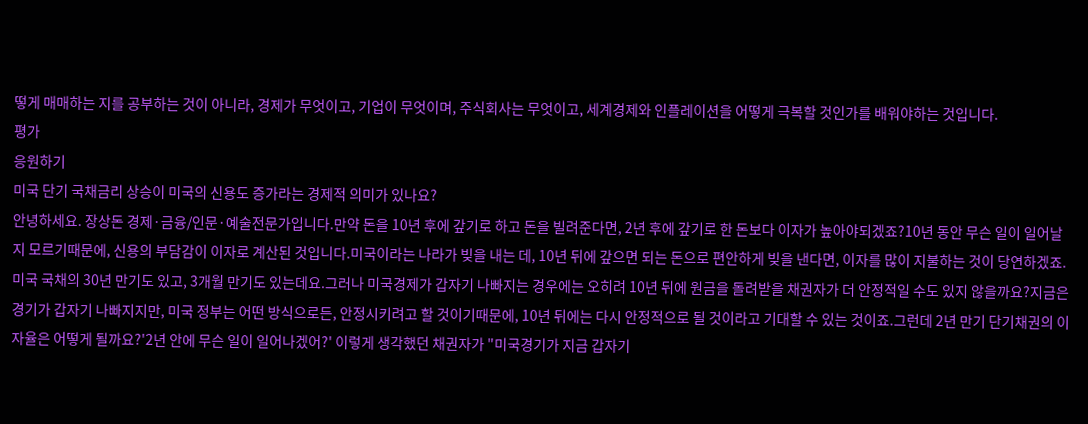떻게 매매하는 지를 공부하는 것이 아니라, 경제가 무엇이고, 기업이 무엇이며, 주식회사는 무엇이고, 세계경제와 인플레이션을 어떻게 극복할 것인가를 배워야하는 것입니다.
평가
응원하기
미국 단기 국채금리 상승이 미국의 신용도 증가라는 경제적 의미가 있나요?
안녕하세요. 장상돈 경제·금융/인문·예술전문가입니다.만약 돈을 10년 후에 갚기로 하고 돈을 빌려준다면, 2년 후에 갚기로 한 돈보다 이자가 높아야되겠죠?10년 동안 무슨 일이 일어날 지 모르기때문에, 신용의 부담감이 이자로 계산된 것입니다.미국이라는 나라가 빚을 내는 데, 10년 뒤에 갚으면 되는 돈으로 편안하게 빚을 낸다면, 이자를 많이 지불하는 것이 당연하겠죠.미국 국채의 30년 만기도 있고, 3개월 만기도 있는데요.그러나 미국경제가 갑자기 나빠지는 경우에는 오히려 10년 뒤에 원금을 돌려받을 채권자가 더 안정적일 수도 있지 않을까요?지금은 경기가 갑자기 나빠지지만, 미국 정부는 어떤 방식으로든, 안정시키려고 할 것이기때문에, 10년 뒤에는 다시 안정적으로 될 것이라고 기대할 수 있는 것이죠.그런데 2년 만기 단기채권의 이자율은 어떻게 될까요?'2년 안에 무슨 일이 일어나겠어?' 이렇게 생각했던 채권자가 "미국경기가 지금 갑자기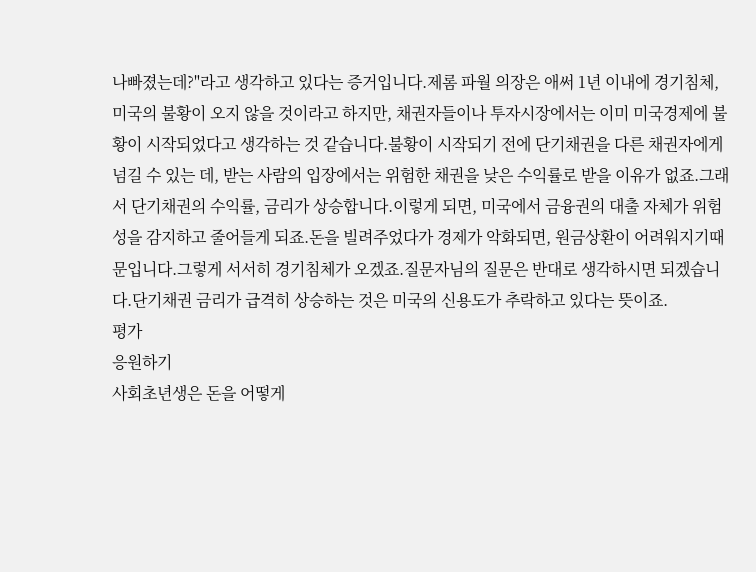나빠졌는데?"라고 생각하고 있다는 증거입니다.제롬 파월 의장은 애써 1년 이내에 경기침체, 미국의 불황이 오지 않을 것이라고 하지만, 채권자들이나 투자시장에서는 이미 미국경제에 불황이 시작되었다고 생각하는 것 같습니다.불황이 시작되기 전에 단기채권을 다른 채권자에게 넘길 수 있는 데, 받는 사람의 입장에서는 위험한 채권을 낮은 수익률로 받을 이유가 없죠.그래서 단기채권의 수익률, 금리가 상승합니다.이렇게 되면, 미국에서 금융권의 대출 자체가 위험성을 감지하고 줄어들게 되죠.돈을 빌려주었다가 경제가 악화되면, 원금상환이 어려워지기때문입니다.그렇게 서서히 경기침체가 오겠죠.질문자님의 질문은 반대로 생각하시면 되겠습니다.단기채권 금리가 급격히 상승하는 것은 미국의 신용도가 추락하고 있다는 뜻이죠.
평가
응원하기
사회초년생은 돈을 어떻게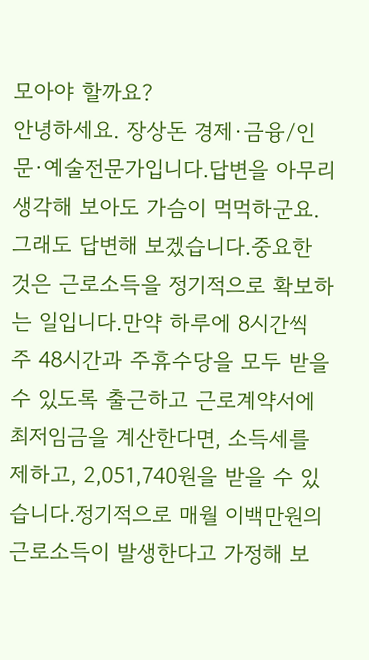모아야 할까요?
안녕하세요. 장상돈 경제·금융/인문·예술전문가입니다.답변을 아무리 생각해 보아도 가슴이 먹먹하군요.그래도 답변해 보겠습니다.중요한 것은 근로소득을 정기적으로 확보하는 일입니다.만약 하루에 8시간씩 주 48시간과 주휴수당을 모두 받을 수 있도록 출근하고 근로계약서에 최저임금을 계산한다면, 소득세를 제하고, 2,051,740원을 받을 수 있습니다.정기적으로 매월 이백만원의 근로소득이 발생한다고 가정해 보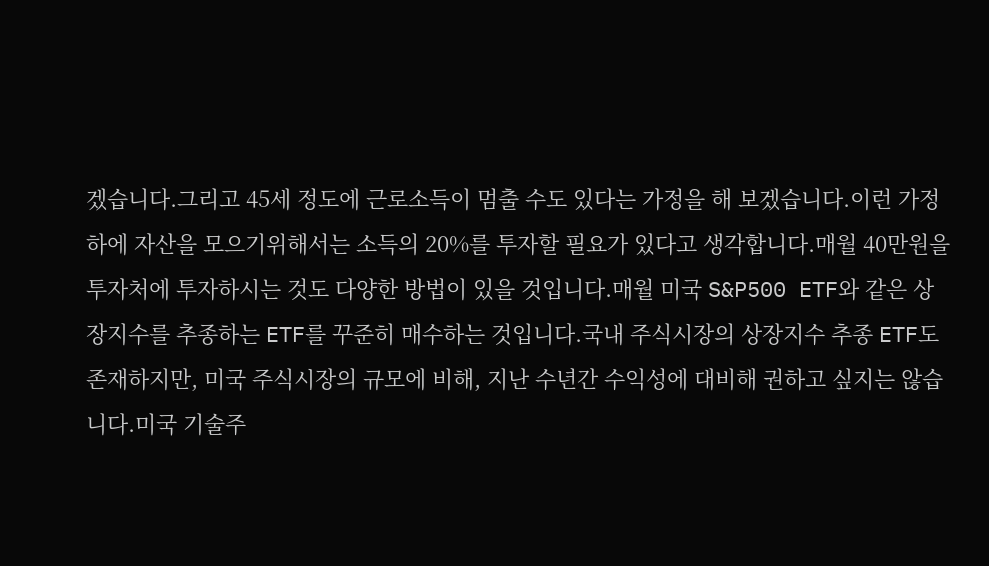겠습니다.그리고 45세 정도에 근로소득이 멈출 수도 있다는 가정을 해 보겠습니다.이런 가정 하에 자산을 모으기위해서는 소득의 20%를 투자할 필요가 있다고 생각합니다.매월 40만원을 투자처에 투자하시는 것도 다양한 방법이 있을 것입니다.매월 미국 S&P500 ETF와 같은 상장지수를 추종하는 ETF를 꾸준히 매수하는 것입니다.국내 주식시장의 상장지수 추종 ETF도 존재하지만, 미국 주식시장의 규모에 비해, 지난 수년간 수익성에 대비해 권하고 싶지는 않습니다.미국 기술주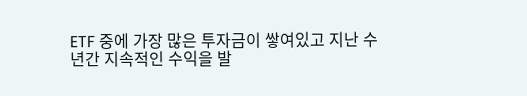ETF 중에 가장 많은 투자금이 쌓여있고 지난 수년간 지속적인 수익을 발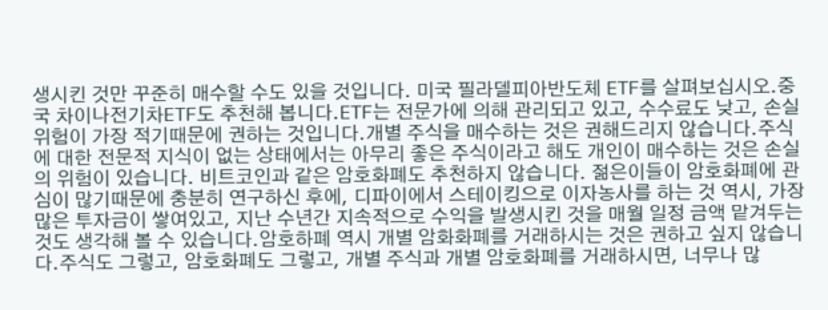생시킨 것만 꾸준히 매수할 수도 있을 것입니다. 미국 필라델피아반도체 ETF를 살펴보십시오.중국 차이나전기차ETF도 추천해 봅니다.ETF는 전문가에 의해 관리되고 있고, 수수료도 낮고, 손실위험이 가장 적기때문에 권하는 것입니다.개별 주식을 매수하는 것은 권해드리지 않습니다.주식에 대한 전문적 지식이 없는 상태에서는 아무리 좋은 주식이라고 해도 개인이 매수하는 것은 손실의 위험이 있습니다. 비트코인과 같은 암호화폐도 추천하지 않습니다. 젊은이들이 암호화폐에 관심이 많기때문에 충분히 연구하신 후에, 디파이에서 스테이킹으로 이자농사를 하는 것 역시, 가장 많은 투자금이 쌓여있고, 지난 수년간 지속적으로 수익을 발생시킨 것을 매월 일정 금액 맡겨두는 것도 생각해 볼 수 있습니다.암호하폐 역시 개별 암화화폐를 거래하시는 것은 권하고 싶지 않습니다.주식도 그렇고, 암호화폐도 그렇고, 개별 주식과 개별 암호화폐를 거래하시면, 너무나 많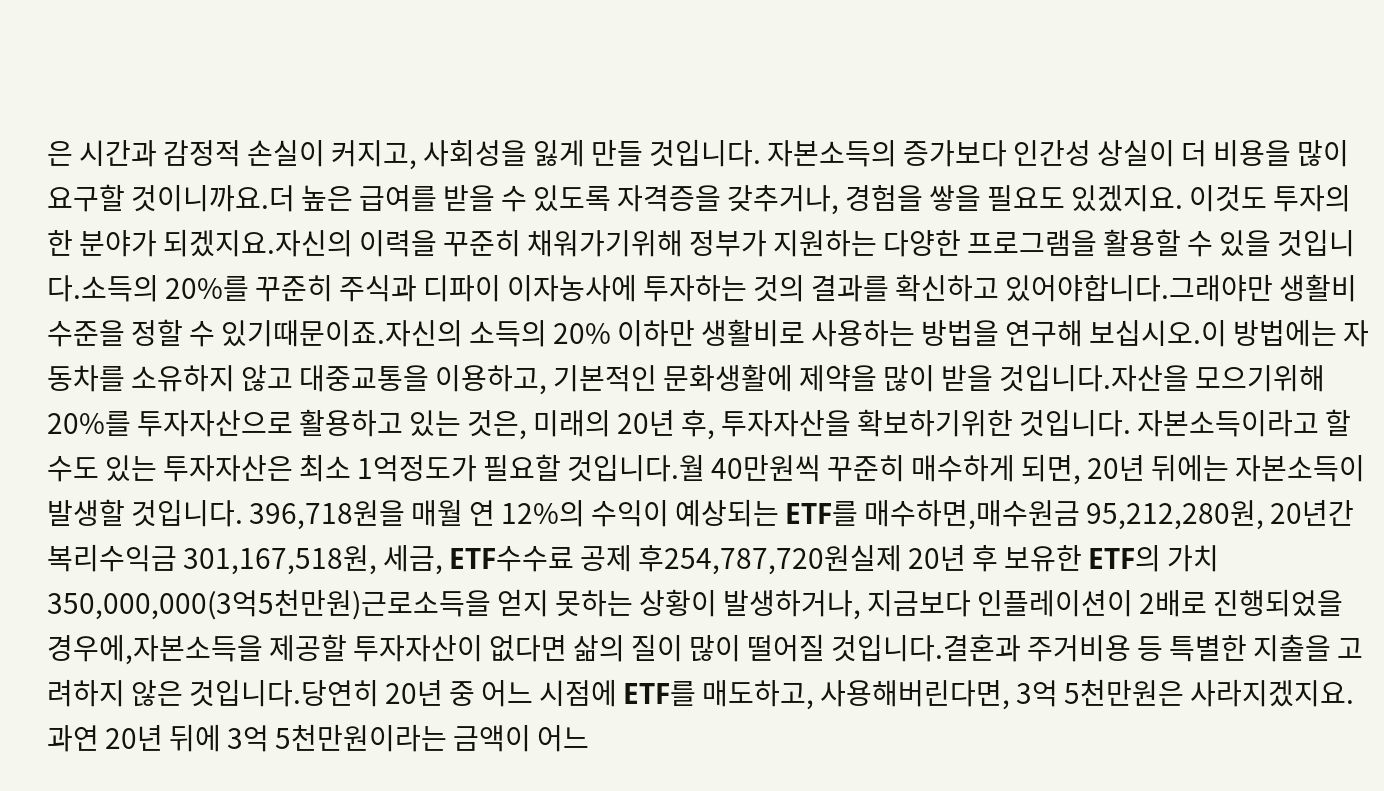은 시간과 감정적 손실이 커지고, 사회성을 잃게 만들 것입니다. 자본소득의 증가보다 인간성 상실이 더 비용을 많이 요구할 것이니까요.더 높은 급여를 받을 수 있도록 자격증을 갖추거나, 경험을 쌓을 필요도 있겠지요. 이것도 투자의 한 분야가 되겠지요.자신의 이력을 꾸준히 채워가기위해 정부가 지원하는 다양한 프로그램을 활용할 수 있을 것입니다.소득의 20%를 꾸준히 주식과 디파이 이자농사에 투자하는 것의 결과를 확신하고 있어야합니다.그래야만 생활비 수준을 정할 수 있기때문이죠.자신의 소득의 20% 이하만 생활비로 사용하는 방법을 연구해 보십시오.이 방법에는 자동차를 소유하지 않고 대중교통을 이용하고, 기본적인 문화생활에 제약을 많이 받을 것입니다.자산을 모으기위해 20%를 투자자산으로 활용하고 있는 것은, 미래의 20년 후, 투자자산을 확보하기위한 것입니다. 자본소득이라고 할 수도 있는 투자자산은 최소 1억정도가 필요할 것입니다.월 40만원씩 꾸준히 매수하게 되면, 20년 뒤에는 자본소득이 발생할 것입니다. 396,718원을 매월 연 12%의 수익이 예상되는 ETF를 매수하면,매수원금 95,212,280원, 20년간 복리수익금 301,167,518원, 세금, ETF수수료 공제 후254,787,720원실제 20년 후 보유한 ETF의 가치 350,000,000(3억5천만원)근로소득을 얻지 못하는 상황이 발생하거나, 지금보다 인플레이션이 2배로 진행되었을 경우에,자본소득을 제공할 투자자산이 없다면 삶의 질이 많이 떨어질 것입니다.결혼과 주거비용 등 특별한 지출을 고려하지 않은 것입니다.당연히 20년 중 어느 시점에 ETF를 매도하고, 사용해버린다면, 3억 5천만원은 사라지겠지요.과연 20년 뒤에 3억 5천만원이라는 금액이 어느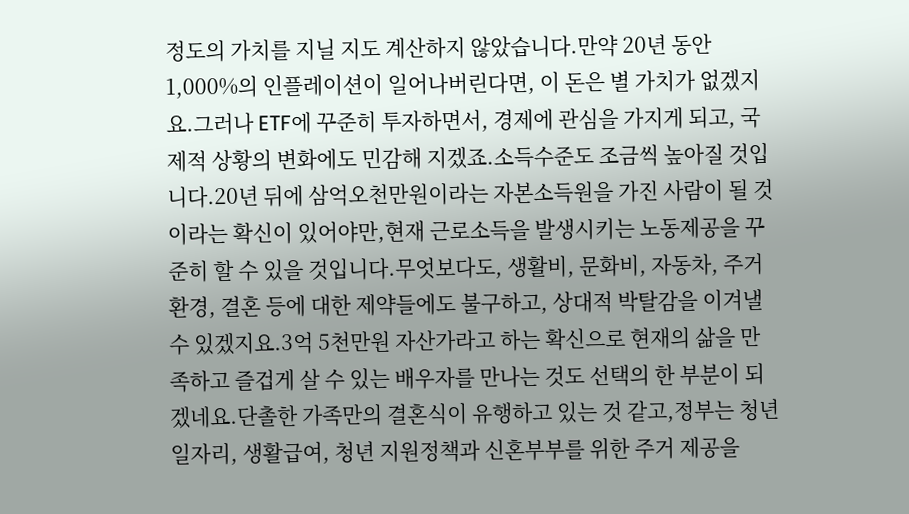정도의 가치를 지닐 지도 계산하지 않았습니다.만약 20년 동안 1,000%의 인플레이션이 일어나버린다면, 이 돈은 별 가치가 없겠지요.그러나 ETF에 꾸준히 투자하면서, 경제에 관심을 가지게 되고, 국제적 상황의 변화에도 민감해 지겠죠.소득수준도 조금씩 높아질 것입니다.20년 뒤에 삼억오천만원이라는 자본소득원을 가진 사람이 될 것이라는 확신이 있어야만,현재 근로소득을 발생시키는 노동제공을 꾸준히 할 수 있을 것입니다.무엇보다도, 생활비, 문화비, 자동차, 주거환경, 결혼 등에 대한 제약들에도 불구하고, 상대적 박탈감을 이겨낼 수 있겠지요.3억 5천만원 자산가라고 하는 확신으로 현재의 삶을 만족하고 즐겁게 살 수 있는 배우자를 만나는 것도 선택의 한 부분이 되겠네요.단촐한 가족만의 결혼식이 유행하고 있는 것 같고,정부는 청년 일자리, 생활급여, 청년 지원정책과 신혼부부를 위한 주거 제공을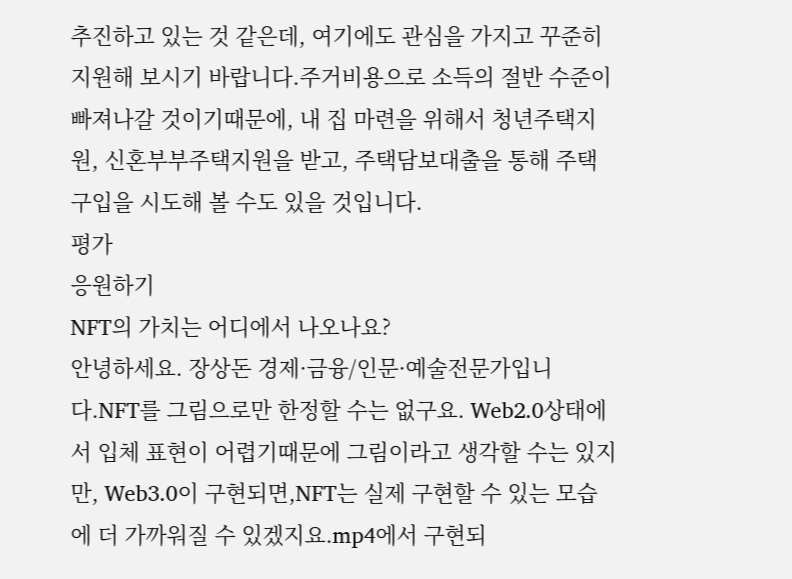추진하고 있는 것 같은데, 여기에도 관심을 가지고 꾸준히 지원해 보시기 바랍니다.주거비용으로 소득의 절반 수준이 빠져나갈 것이기때문에, 내 집 마련을 위해서 청년주택지원, 신혼부부주택지원을 받고, 주택담보대출을 통해 주택 구입을 시도해 볼 수도 있을 것입니다.
평가
응원하기
NFT의 가치는 어디에서 나오나요?
안녕하세요. 장상돈 경제·금융/인문·예술전문가입니다.NFT를 그림으로만 한정할 수는 없구요. Web2.0상태에서 입체 표현이 어렵기때문에 그림이라고 생각할 수는 있지만, Web3.0이 구현되면,NFT는 실제 구현할 수 있는 모습에 더 가까워질 수 있겠지요.mp4에서 구현되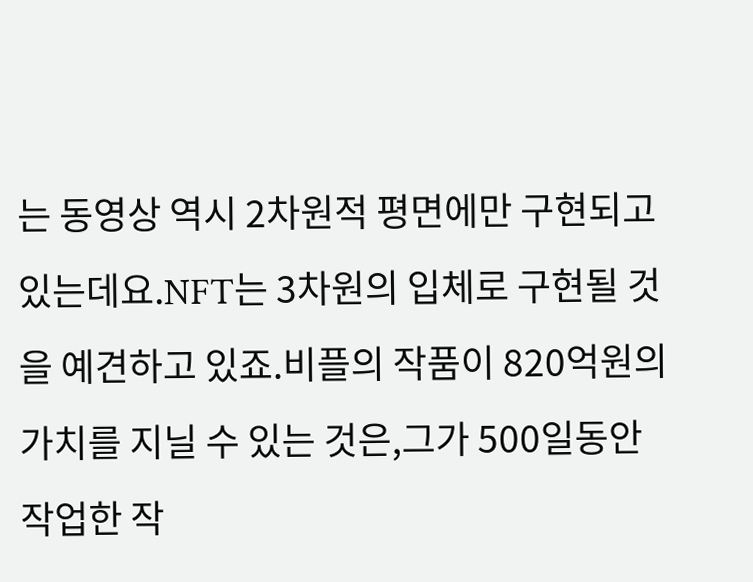는 동영상 역시 2차원적 평면에만 구현되고 있는데요.NFT는 3차원의 입체로 구현될 것을 예견하고 있죠.비플의 작품이 820억원의 가치를 지닐 수 있는 것은,그가 500일동안 작업한 작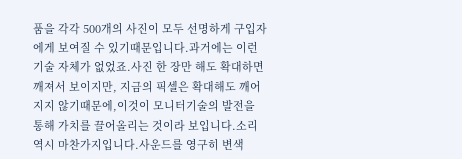품을 각각 500개의 사진이 모두 선명하게 구입자에게 보여질 수 있기때문입니다.과거에는 이런 기술 자체가 없었죠.사진 한 장만 해도 확대하면 깨져서 보이지만, 지금의 픽셀은 확대해도 깨어지지 않기때문에,이것이 모니터기술의 발전을 통해 가치를 끌어올리는 것이라 보입니다.소리 역시 마찬가지입니다.사운드를 영구히 변색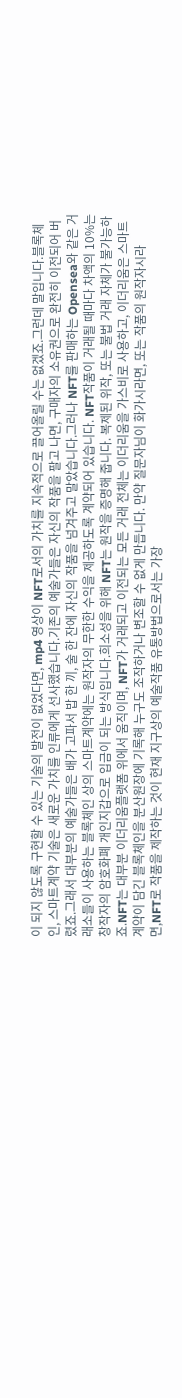이 되지 않도록 구현할 수 있는 기술의 발전이 없었다면, mp4 영상이 NFT로서의 가치를 지속적으로 끌어올릴 수는 없겠죠.그런데 말입니다.블록체인, 스마트계약 기술은 새로운 가치를 인류에게 선사했습니다.기존의 예술가들은 자신의 작품을 팔고 나면, 구매자의 소유권으로 완전히 이전되어 버렸죠.그래서 대부분의 예술가들은 배가 고파서 밥 한 끼, 술 한 잔에 자신의 작품을 넘겨주고 말았습니다.그러나 NFT를 판매하는 Opensea와 같은 거래소들이 사용하는 블록체인 상의 스마트계약에는 원작자의 무한한 수익을 제공하도록 계약되어 있습니다. NFT작품이 거래될 때마다 차액의 10%는 창작자의 암호화폐 개인지갑으로 입금이 되는 방식입니다.희소성을 위해 NFT는 원작을 증명해 줍니다. 복제된 위작, 또는 불법 거래 자체가 불가능하죠.NFT는 대부분 이더리움플랫폼 위에서 움직이며, NFT가 거래되고 이전되는 모든 거래 전체는 이더리움을 가스비로 사용하고, 이더리움은 스마트계약이 담긴 블록체인을 분산원장에 기록해 누구도 조작하거나 변조할 수 없게 만듭니다. 만약 질문자님이 화가시라면, 또는 작품의 원작자시라면,NFT로 작품을 제작하는 것이 현재 지구상의 예술작품 유통방법으로서는 가장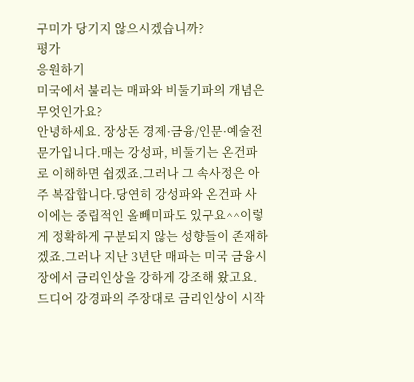구미가 당기지 않으시겠습니까?
평가
응원하기
미국에서 불리는 매파와 비둘기파의 개념은 무엇인가요?
안녕하세요. 장상돈 경제·금융/인문·예술전문가입니다.매는 강성파, 비둘기는 온건파로 이해하면 쉽겠죠.그러나 그 속사정은 아주 복잡합니다.당연히 강성파와 온건파 사이에는 중립적인 올빼미파도 있구요^^이렇게 정확하게 구분되지 않는 성향들이 존재하겠죠.그러나 지난 3년단 매파는 미국 금융시장에서 금리인상을 강하게 강조해 왔고요.드디어 강경파의 주장대로 금리인상이 시작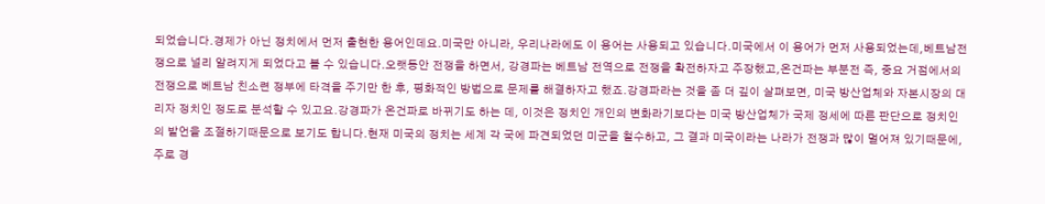되었습니다.경제가 아닌 정치에서 먼저 출현한 용어인데요.미국만 아니라, 우리나라에도 이 용어는 사용되고 있습니다.미국에서 이 용어가 먼저 사용되었는데,베트남전쟁으로 널리 알려지게 되었다고 볼 수 있습니다.오랫동안 전쟁을 하면서, 강경파는 베트남 전역으로 전쟁을 확전하자고 주장했고,온건파는 부분전 즉, 중요 거점에서의 전쟁으로 베트남 친소련 정부에 타격을 주기만 한 후, 평화적인 방법으로 문제를 해결하자고 했죠.강경파라는 것을 좀 더 깊이 살펴보면, 미국 방산업체와 자본시장의 대리자 정치인 정도로 분석할 수 있고요.강경파가 온건파로 바뀌기도 하는 데, 이것은 정치인 개인의 변화라기보다는 미국 방산업체가 국제 정세에 따른 판단으로 정치인의 발언을 조절하기때문으로 보기도 합니다.현재 미국의 정치는 세계 각 국에 파견되었던 미군을 철수하고, 그 결과 미국이라는 나라가 전쟁과 많이 멀어져 있기때문에,주로 경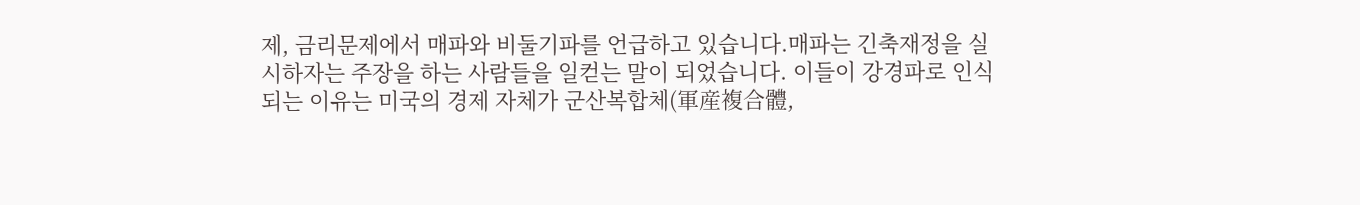제, 금리문제에서 매파와 비둘기파를 언급하고 있습니다.매파는 긴축재정을 실시하자는 주장을 하는 사람들을 일컫는 말이 되었습니다. 이들이 강경파로 인식되는 이유는 미국의 경제 자체가 군산복합체(軍産複合體,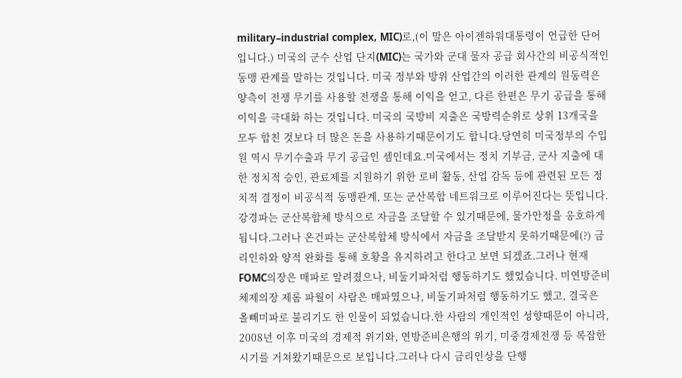military–industrial complex, MIC)로,(이 말은 아이젠하워대통령이 언급한 단어입니다.) 미국의 군수 산업 단지(MIC)는 국가와 군대 물자 공급 회사간의 비공식적인 동맹 관계를 말하는 것입니다. 미국 정부와 방위 산업간의 이러한 관계의 원동력은 양측이 전쟁 무기를 사용할 전쟁을 통해 이익을 얻고, 다른 한편은 무기 공급을 통해 이익을 극대화 하는 것입니다. 미국의 국방비 지출은 국방력순위로 상위 13개국을 모두 합친 것보다 더 많은 돈을 사용하기때문이기도 합니다.당연히 미국정부의 수입원 역시 무기수출과 무기 공급인 셈인데요.미국에서는 정치 기부금, 군사 지출에 대한 정치적 승인, 관료제를 지원하기 위한 로비 활동, 산업 감독 등에 관련된 모든 정치적 결정이 비공식적 동맹관계, 또는 군산복합 네트워크로 이루어진다는 뜻입니다.강경파는 군산복합체 방식으로 자금을 조달할 수 있기때문에, 물가안정을 옹호하게 됩니다.그러나 온건파는 군산복합체 방식에서 자금을 조달받지 못하기때문에(?) 금리인하와 양적 완화를 통해 호황을 유지하려고 한다고 보면 되겠죠.그러나 현재 FOMC의장은 매파로 알려졌으나, 비둘기파처럼 행동하기도 했었습니다. 미연방준비체제의장 제롬 파월이 사람은 매파였으나, 비둘기파처럼 행동하기도 했고, 결국은 올빼미파로 불리기도 한 인물이 되었습니다.한 사람의 개인적인 성향때문이 아니라, 2008년 이후 미국의 경제적 위기와, 연방준비은행의 위기, 미중경제전쟁 등 복잡한 시기를 거쳐왔기때문으로 보입니다.그러나 다시 금리인상을 단행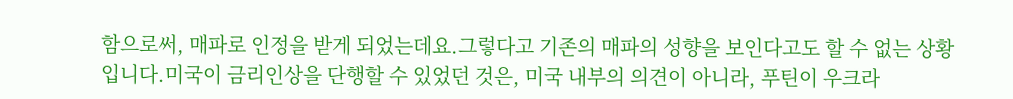함으로써, 매파로 인정을 받게 되었는데요.그렇다고 기존의 매파의 성향을 보인다고도 할 수 없는 상황입니다.미국이 금리인상을 단행할 수 있었던 것은, 미국 내부의 의견이 아니라, 푸틴이 우크라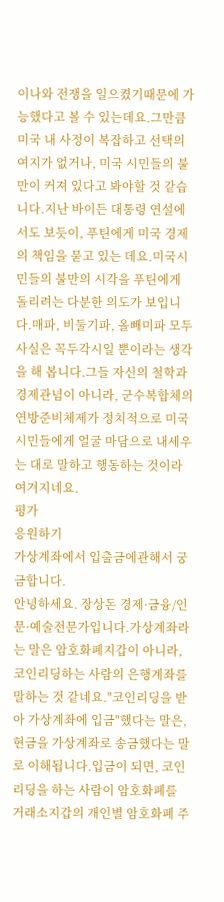이나와 전쟁을 일으켰기때문에 가능했다고 볼 수 있는데요.그만큼 미국 내 사정이 복잡하고 선택의 여지가 없거나, 미국 시민들의 불만이 커져 있다고 봐야할 것 같습니다.지난 바이든 대통령 연설에서도 보듯이, 푸틴에게 미국 경제의 책임을 묻고 있는 데요.미국시민들의 불만의 시각을 푸틴에게 돌리려는 다분한 의도가 보입니다.매파, 비둘기파, 올빼미파 모두 사실은 꼭두각시일 뿐이라는 생각을 해 봅니다.그들 자신의 철학과 경제관념이 아니라, 군수복합체의 연방준비체제가 정치적으로 미국시민들에게 얼굴 마담으로 내세우는 대로 말하고 행동하는 것이라 여겨지네요.
평가
응원하기
가상계좌에서 입출금에관해서 궁금합니다.
안녕하세요. 장상돈 경제·금융/인문·예술전문가입니다.가상계좌라는 말은 암호화폐지갑이 아니라, 코인리딩하는 사람의 은행계좌를 말하는 것 같네요."코인리딩을 받아 가상계좌에 입금"했다는 말은,현금을 가상계좌로 송금했다는 말로 이해됩니다.입금이 되면, 코인리딩을 하는 사람이 암호화폐를 거래소지갑의 개인별 암호화폐 주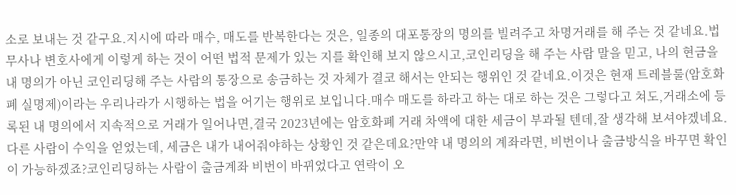소로 보내는 것 같구요.지시에 따라 매수, 매도를 반복한다는 것은, 일종의 대포통장의 명의를 빌려주고 차명거래를 해 주는 것 같네요.법무사나 변호사에게 이렇게 하는 것이 어떤 법적 문제가 있는 지를 확인해 보지 않으시고,코인리딩을 해 주는 사람 말을 믿고, 나의 현금을 내 명의가 아닌 코인리딩해 주는 사람의 통장으로 송금하는 것 자체가 결코 해서는 안되는 행위인 것 같네요.이것은 현재 트레블룰(암호화폐 실명제)이라는 우리나라가 시행하는 법을 어기는 행위로 보입니다.매수 매도를 하라고 하는 대로 하는 것은 그렇다고 쳐도,거래소에 등록된 내 명의에서 지속적으로 거래가 일어나면,결국 2023년에는 암호화폐 거래 차액에 대한 세금이 부과될 텐데,잘 생각해 보셔야겠네요.다른 사람이 수익을 얻었는데, 세금은 내가 내어줘야하는 상황인 것 같은데요?만약 내 명의의 계좌라면, 비번이나 출금방식을 바꾸면 확인이 가능하겠죠?코인리딩하는 사람이 출금계좌 비번이 바뀌었다고 연락이 오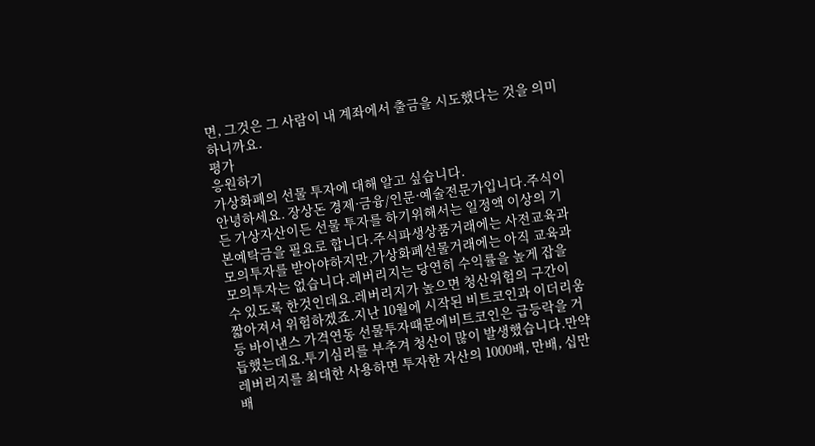면, 그것은 그 사람이 내 계좌에서 출금을 시도했다는 것을 의미하니까요.
평가
응원하기
가상화폐의 선물 투자에 대해 알고 싶습니다.
안녕하세요. 장상돈 경제·금융/인문·예술전문가입니다.주식이든 가상자산이든 선물 투자를 하기위해서는 일정액 이상의 기본예탁금을 필요로 합니다.주식파생상품거래에는 사전교육과 모의투자를 받아야하지만,가상화폐선물거래에는 아직 교육과 모의투자는 없습니다.레버리지는 당연히 수익률을 높게 잡을 수 있도록 한것인데요.레버리지가 높으면 청산위험의 구간이 짧아져서 위험하겠죠.지난 10월에 시작된 비트코인과 이더리움 등 바이낸스 가격연동 선물투자때문에비트코인은 급등락을 거듭했는데요.투기심리를 부추겨 청산이 많이 발생했습니다.만약 레버리지를 최대한 사용하면 투자한 자산의 1000배, 만배, 십만배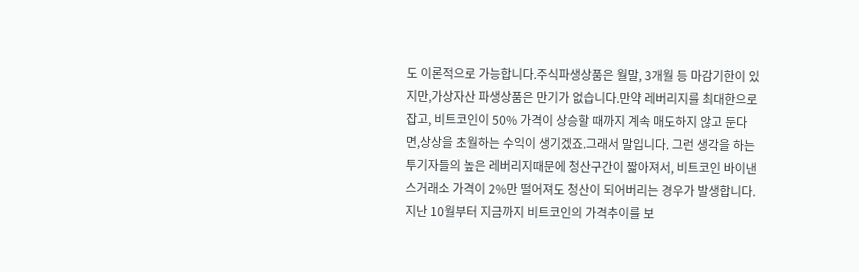도 이론적으로 가능합니다.주식파생상품은 월말, 3개월 등 마감기한이 있지만,가상자산 파생상품은 만기가 없습니다.만약 레버리지를 최대한으로 잡고, 비트코인이 50% 가격이 상승할 때까지 계속 매도하지 않고 둔다면,상상을 초월하는 수익이 생기겠죠.그래서 말입니다. 그런 생각을 하는 투기자들의 높은 레버리지때문에 청산구간이 짧아져서, 비트코인 바이낸스거래소 가격이 2%만 떨어져도 청산이 되어버리는 경우가 발생합니다.지난 10월부터 지금까지 비트코인의 가격추이를 보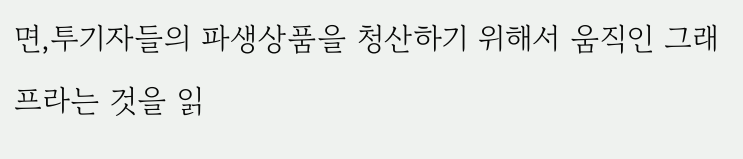면,투기자들의 파생상품을 청산하기 위해서 움직인 그래프라는 것을 읽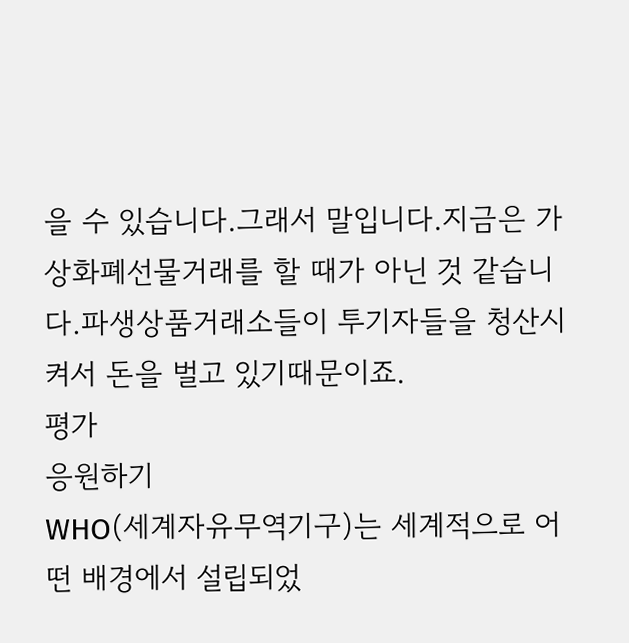을 수 있습니다.그래서 말입니다.지금은 가상화폐선물거래를 할 때가 아닌 것 같습니다.파생상품거래소들이 투기자들을 청산시켜서 돈을 벌고 있기때문이죠.
평가
응원하기
WHO(세계자유무역기구)는 세계적으로 어떤 배경에서 설립되었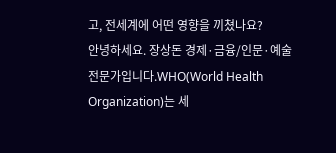고, 전세계에 어떤 영향을 끼쳤나요?
안녕하세요. 장상돈 경제·금융/인문·예술전문가입니다.WHO(World Health Organization)는 세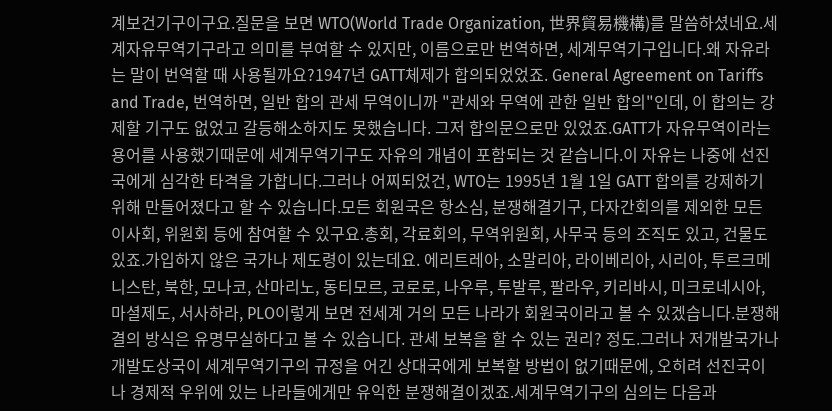계보건기구이구요.질문을 보면 WTO(World Trade Organization, 世界貿易機構)를 말씀하셨네요.세계자유무역기구라고 의미를 부여할 수 있지만, 이름으로만 번역하면, 세계무역기구입니다.왜 자유라는 말이 번역할 때 사용될까요?1947년 GATT체제가 합의되었었죠. General Agreement on Tariffs and Trade, 번역하면, 일반 합의 관세 무역이니까 "관세와 무역에 관한 일반 합의"인데, 이 합의는 강제할 기구도 없었고 갈등해소하지도 못했습니다. 그저 합의문으로만 있었죠.GATT가 자유무역이라는 용어를 사용했기때문에 세계무역기구도 자유의 개념이 포함되는 것 같습니다.이 자유는 나중에 선진국에게 심각한 타격을 가합니다.그러나 어찌되었건, WTO는 1995년 1월 1일 GATT 합의를 강제하기 위해 만들어졌다고 할 수 있습니다.모든 회원국은 항소심, 분쟁해결기구, 다자간회의를 제외한 모든 이사회, 위원회 등에 참여할 수 있구요.총회, 각료회의, 무역위원회, 사무국 등의 조직도 있고, 건물도 있죠.가입하지 않은 국가나 제도령이 있는데요. 에리트레아, 소말리아, 라이베리아, 시리아, 투르크메니스탄, 북한, 모나코, 산마리노, 동티모르, 코로로, 나우루, 투발루, 팔라우, 키리바시, 미크로네시아, 마셜제도, 서사하라, PLO이렇게 보면 전세계 거의 모든 나라가 회원국이라고 볼 수 있겠습니다.분쟁해결의 방식은 유명무실하다고 볼 수 있습니다. 관세 보복을 할 수 있는 권리? 정도.그러나 저개발국가나 개발도상국이 세계무역기구의 규정을 어긴 상대국에게 보복할 방법이 없기때문에, 오히려 선진국이나 경제적 우위에 있는 나라들에게만 유익한 분쟁해결이겠죠.세계무역기구의 심의는 다음과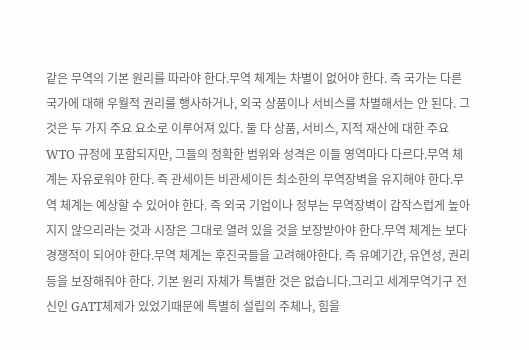같은 무역의 기본 원리를 따라야 한다.무역 체계는 차별이 없어야 한다. 즉 국가는 다른 국가에 대해 우월적 권리를 행사하거나, 외국 상품이나 서비스를 차별해서는 안 된다. 그것은 두 가지 주요 요소로 이루어져 있다. 둘 다 상품, 서비스, 지적 재산에 대한 주요 WTO 규정에 포함되지만, 그들의 정확한 범위와 성격은 이들 영역마다 다르다.무역 체계는 자유로워야 한다. 즉 관세이든 비관세이든 최소한의 무역장벽을 유지해야 한다.무역 체계는 예상할 수 있어야 한다. 즉 외국 기업이나 정부는 무역장벽이 갑작스럽게 높아지지 않으리라는 것과 시장은 그대로 열려 있을 것을 보장받아야 한다.무역 체계는 보다 경쟁적이 되어야 한다.무역 체계는 후진국들을 고려해야한다. 즉 유예기간, 유연성, 권리 등을 보장해줘야 한다. 기본 원리 자체가 특별한 것은 없습니다.그리고 세계무역기구 전신인 GATT체제가 있었기때문에 특별히 설립의 주체나, 힘을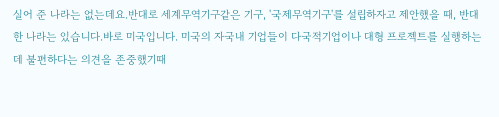실어 준 나라는 없는데요.반대로 세계무역기구같은 기구, '국제무역기구'를 설립하자고 제안했을 때, 반대한 나라는 있습니다.바로 미국입니다. 미국의 자국내 기업들이 다국적기업이나 대형 프로젝트를 실행하는 데 불편하다는 의견을 존중했기때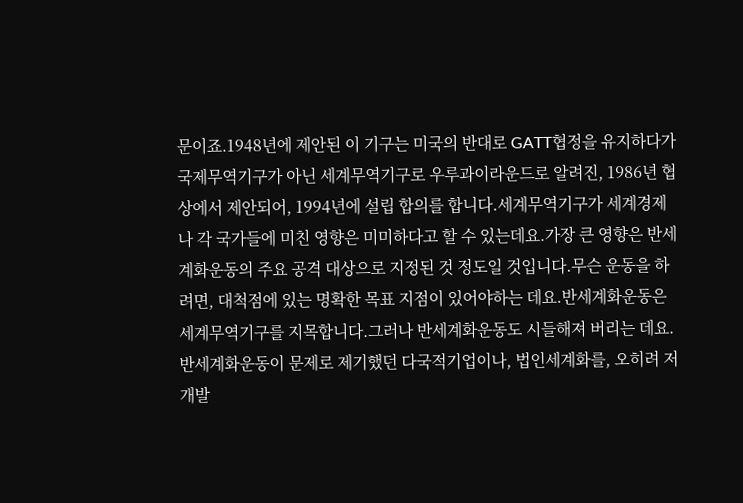문이죠.1948년에 제안된 이 기구는 미국의 반대로 GATT협정을 유지하다가국제무역기구가 아닌 세계무역기구로 우루과이라운드로 알려진, 1986년 협상에서 제안되어, 1994년에 설립 합의를 합니다.세계무역기구가 세계경제나 각 국가들에 미친 영향은 미미하다고 할 수 있는데요.가장 큰 영향은 반세계화운동의 주요 공격 대상으로 지정된 것 정도일 것입니다.무슨 운동을 하려면, 대척점에 있는 명확한 목표 지점이 있어야하는 데요.반세계화운동은 세계무역기구를 지목합니다.그러나 반세계화운동도 시들해져 버리는 데요. 반세계화운동이 문제로 제기했던 다국적기업이나, 법인세계화를, 오히려 저개발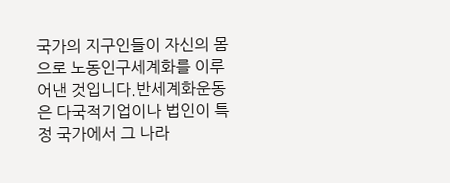국가의 지구인들이 자신의 몸으로 노동인구세계화를 이루어낸 것입니다.반세계화운동은 다국적기업이나 법인이 특정 국가에서 그 나라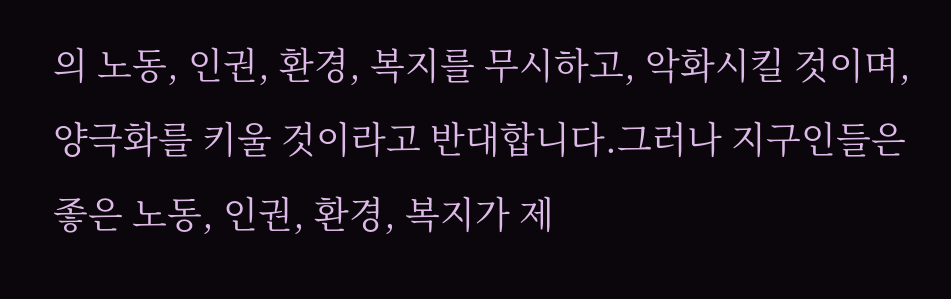의 노동, 인권, 환경, 복지를 무시하고, 악화시킬 것이며, 양극화를 키울 것이라고 반대합니다.그러나 지구인들은 좋은 노동, 인권, 환경, 복지가 제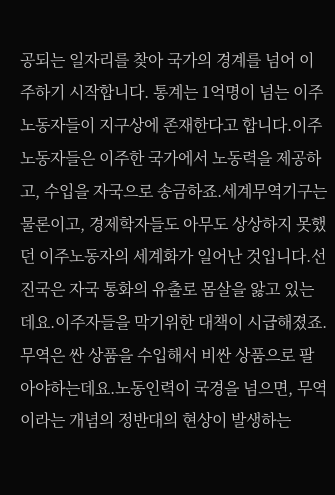공되는 일자리를 찾아 국가의 경계를 넘어 이주하기 시작합니다. 통계는 1억명이 넘는 이주노동자들이 지구상에 존재한다고 합니다.이주노동자들은 이주한 국가에서 노동력을 제공하고, 수입을 자국으로 송금하죠.세계무역기구는 물론이고, 경제학자들도 아무도 상상하지 못했던 이주노동자의 세계화가 일어난 것입니다.선진국은 자국 통화의 유출로 몸살을 앓고 있는데요.이주자들을 막기위한 대책이 시급해졌죠.무역은 싼 상품을 수입해서 비싼 상품으로 팔아야하는데요.노동인력이 국경을 넘으면, 무역이라는 개념의 정반대의 현상이 발생하는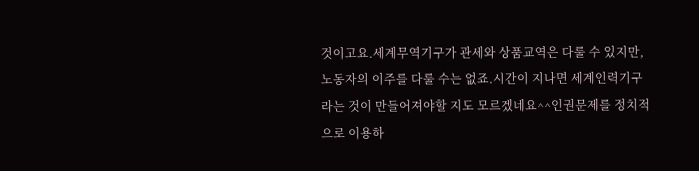것이고요.세계무역기구가 관세와 상품교역은 다룰 수 있지만, 노동자의 이주를 다룰 수는 없죠.시간이 지나면 세계인력기구라는 것이 만들어져야할 지도 모르겠네요^^인권문제를 정치적으로 이용하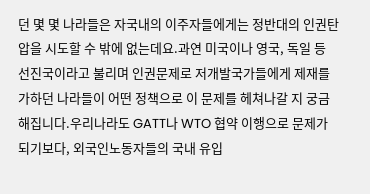던 몇 몇 나라들은 자국내의 이주자들에게는 정반대의 인권탄압을 시도할 수 밖에 없는데요.과연 미국이나 영국, 독일 등 선진국이라고 불리며 인권문제로 저개발국가들에게 제재를 가하던 나라들이 어떤 정책으로 이 문제를 헤쳐나갈 지 궁금해집니다.우리나라도 GATT나 WTO 협약 이행으로 문제가 되기보다, 외국인노동자들의 국내 유입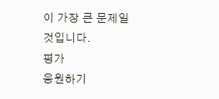이 가장 큰 문제일 것입니다.
평가
응원하기